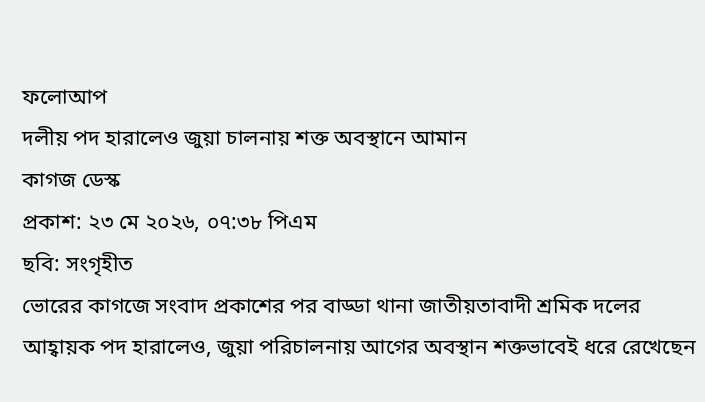ফলোআপ
দলীয় পদ হারালেও জুয়া চালনায় শক্ত অবস্থানে আমান
কাগজ ডেস্ক
প্রকাশ: ২৩ মে ২০২৬, ০৭:৩৮ পিএম
ছবি: সংগৃহীত
ভোরের কাগজে সংবাদ প্রকাশের পর বাড্ডা থানা জাতীয়তাবাদী শ্রমিক দলের আহ্বায়ক পদ হারালেও, জুয়া পরিচালনায় আগের অবস্থান শক্তভাবেই ধরে রেখেছেন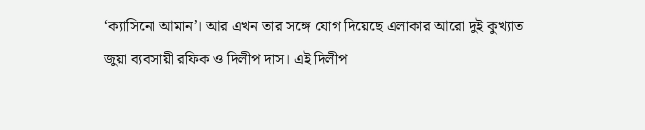‘ক্যাসিনো আমান’। আর এখন তার সঙ্গে যোগ দিয়েছে এলাকার আরো দুই কুখ্যাত জুয়া ব্যবসায়ী রফিক ও দিলীপ দাস। এই দিলীপ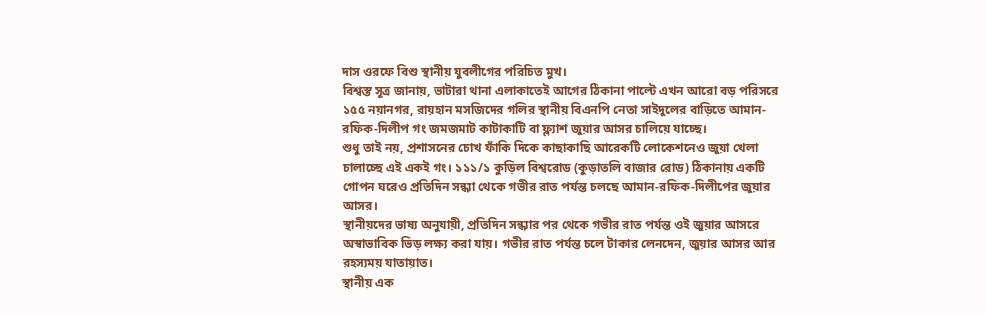দাস ওরফে বিশু স্থানীয় যুবলীগের পরিচিত মুখ।
বিশ্বস্ত সূত্র জানায়, ভাটারা থানা এলাকাতেই আগের ঠিকানা পাল্টে এখন আরো বড় পরিসরে ১৫৫ নয়ানগর, রায়হান মসজিদের গলির স্থানীয় বিএনপি নেতা সাইদুলের বাড়িতে আমান-রফিক-দিলীপ গং জমজমাট কাটাকাটি বা ফ্ল্যাশ জুয়ার আসর চালিয়ে যাচ্ছে।
শুধু তাই নয়, প্রশাসনের চোখ ফাঁকি দিকে কাছাকাছি আরেকটি লোকেশনেও জুয়া খেলা চালাচ্ছে এই একই গং। ১১১/১ কুড়িল বিশ্বরোড (কুড়াতলি বাজার রোড) ঠিকানায় একটি গোপন ঘরেও প্রতিদিন সন্ধ্যা থেকে গভীর রাত পর্যন্ত চলছে আমান-রফিক-দিলীপের জুয়ার আসর।
স্থানীয়দের ভাষ্য অনুযায়ী, প্রতিদিন সন্ধ্যার পর থেকে গভীর রাত পর্যন্ত ওই জুয়ার আসরে অস্বাভাবিক ভিড় লক্ষ্য করা যায়। গভীর রাত পর্যন্ত চলে টাকার লেনদেন, জুয়ার আসর আর রহস্যময় যাতায়াত।
স্থানীয় এক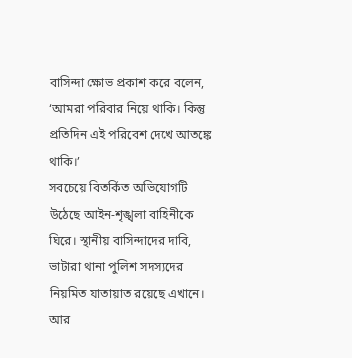বাসিন্দা ক্ষোভ প্রকাশ করে বলেন, ‘আমরা পরিবার নিয়ে থাকি। কিন্তু প্রতিদিন এই পরিবেশ দেখে আতঙ্কে থাকি।’
সবচেয়ে বিতর্কিত অভিযোগটি উঠেছে আইন-শৃঙ্খলা বাহিনীকে ঘিরে। স্থানীয় বাসিন্দাদের দাবি, ভাটারা থানা পুলিশ সদস্যদের নিয়মিত যাতায়াত রয়েছে এখানে। আর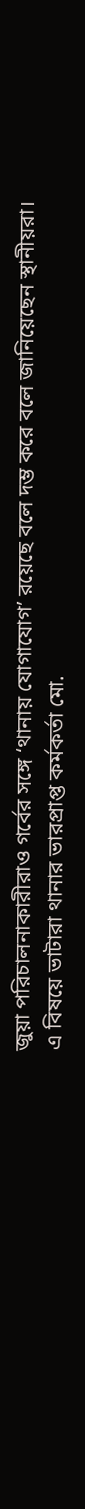জুয়া পরিচালনাকারীরাও গর্বের সঙ্গে ‘থানায় যোগাযোগ’ রয়েছে বলে দম্ভ করে বলে জানিয়েছেন স্থানীয়রা।
এ বিষয়ে ভাটারা থানার ভারপ্রাপ্ত কর্মকর্তা মো.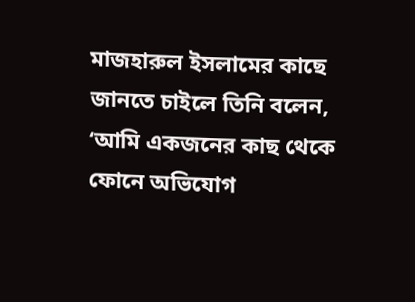মাজহারুল ইসলামের কাছে জানতে চাইলে তিনি বলেন, ‘আমি একজনের কাছ থেকে ফোনে অভিযোগ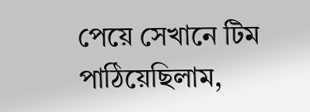পেয়ে সেখানে টিম পাঠিয়েছিলাম,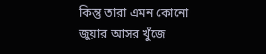কিন্তু তারা এমন কোনো জুয়ার আসর খুঁজে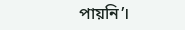পায়নি’।